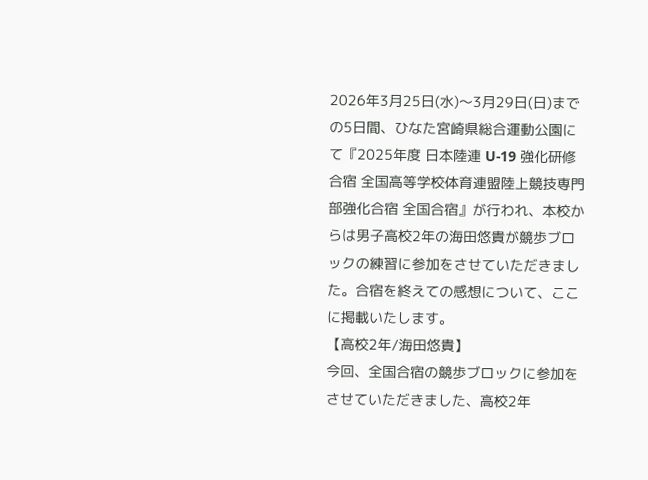2026年3月25日(水)〜3月29日(日)までの5日間、ひなた宮崎県総合運動公園にて『2025年度 日本陸連 U-19 強化研修合宿 全国高等学校体育連盟陸上競技専門部強化合宿 全国合宿』が行われ、本校からは男子高校2年の海田悠貴が競歩ブロックの練習に参加をさせていただきました。合宿を終えての感想について、ここに掲載いたします。
【高校2年/海田悠貴】
今回、全国合宿の競歩ブロックに参加をさせていただきました、高校2年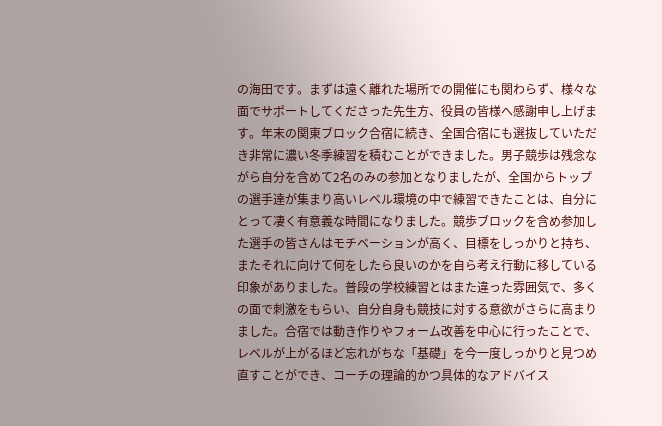の海田です。まずは遠く離れた場所での開催にも関わらず、様々な面でサポートしてくださった先生方、役員の皆様へ感謝申し上げます。年末の関東ブロック合宿に続き、全国合宿にも選抜していただき非常に濃い冬季練習を積むことができました。男子競歩は残念ながら自分を含めて2名のみの参加となりましたが、全国からトップの選手達が集まり高いレベル環境の中で練習できたことは、自分にとって凄く有意義な時間になりました。競歩ブロックを含め参加した選手の皆さんはモチベーションが高く、目標をしっかりと持ち、またそれに向けて何をしたら良いのかを自ら考え行動に移している印象がありました。普段の学校練習とはまた違った雰囲気で、多くの面で刺激をもらい、自分自身も競技に対する意欲がさらに高まりました。合宿では動き作りやフォーム改善を中心に行ったことで、レベルが上がるほど忘れがちな「基礎」を今一度しっかりと見つめ直すことができ、コーチの理論的かつ具体的なアドバイス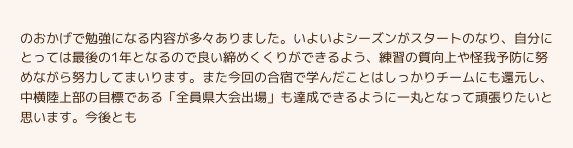のおかげで勉強になる内容が多々ありました。いよいよシーズンがスタートのなり、自分にとっては最後の1年となるので良い締めくくりができるよう、練習の質向上や怪我予防に努めながら努力してまいります。また今回の合宿で学んだことはしっかりチームにも還元し、中横陸上部の目標である「全員県大会出場」も達成できるように一丸となって頑張りたいと思います。今後とも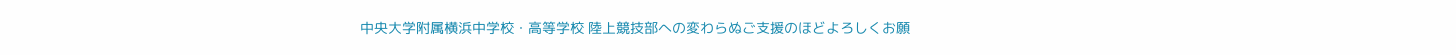中央大学附属横浜中学校・高等学校 陸上競技部への変わらぬご支援のほどよろしくお願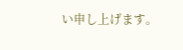い申し上げます。